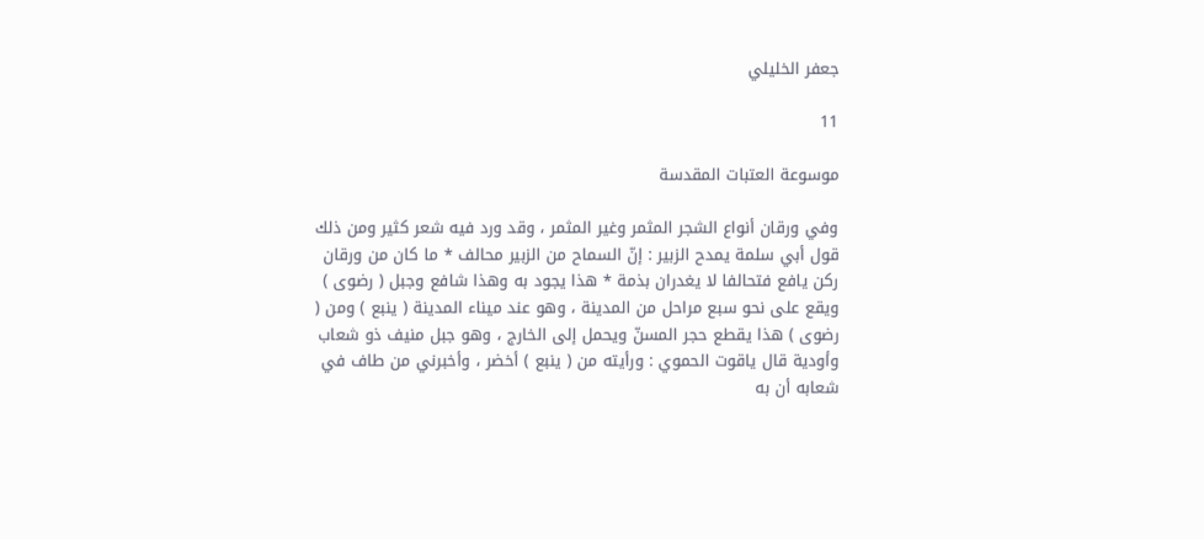جعفر الخليلي

11

موسوعة العتبات المقدسة

وفي ورقان أنواع الشجر المثمر وغير المثمر ، وقد ورد فيه شعر كثير ومن ذلك قول أبي سلمة يمدح الزبير : إنّ السماح من الزبير محالف * ما كان من ورقان ركن يافع فتحالفا لا يغدران بذمة * هذا يجود به وهذا شافع وجبل ( رضوى ) ويقع على نحو سبع مراحل من المدينة ، وهو عند ميناء المدينة ( ينبع ) ومن ( رضوى ) هذا يقطع حجر المسنّ ويحمل إلى الخارج ، وهو جبل منيف ذو شعاب وأودية قال ياقوت الحموي : ورأيته من ( ينبع ) أخضر ، وأخبرني من طاف في شعابه أن به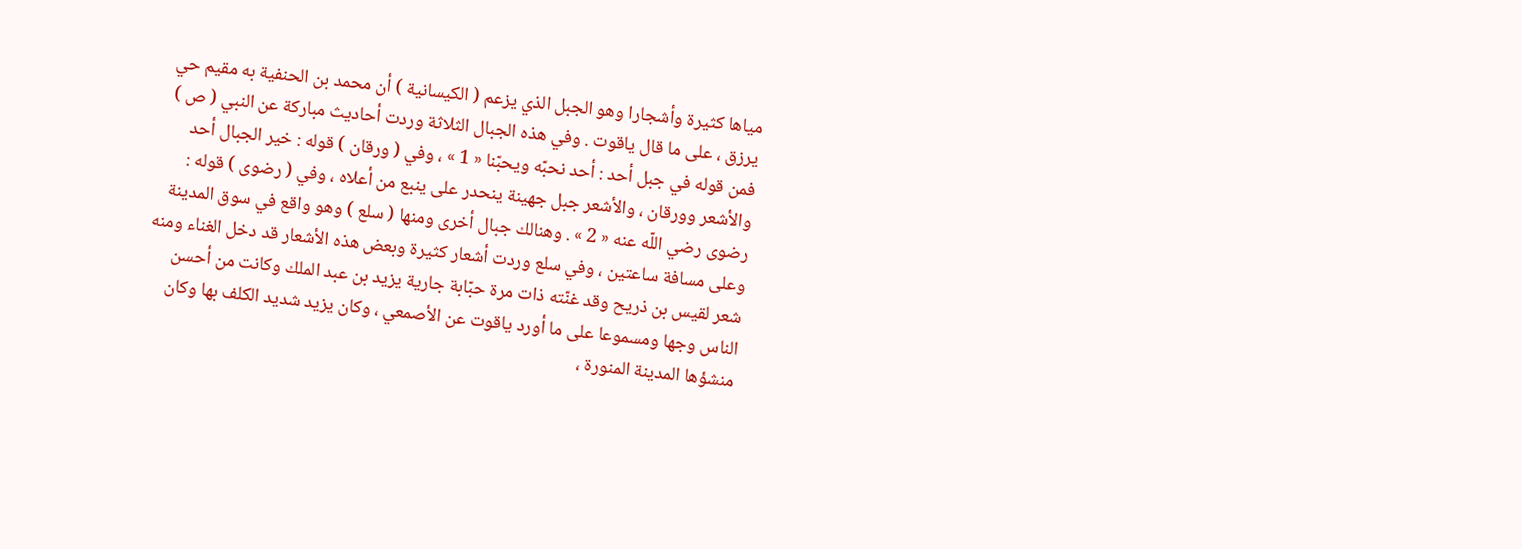مياها كثيرة وأشجارا وهو الجبل الذي يزعم ( الكيسانية ) أن محمد بن الحنفية به مقيم حي يرزق ، على ما قال ياقوت . وفي هذه الجبال الثلاثة وردت أحاديث مباركة عن النبي ( ص ) فمن قوله في جبل أحد : أحد نحبّه ويحبّنا « 1 » ، وفي ( ورقان ) قوله : خير الجبال أحد والأشعر وورقان ، والأشعر جبل جهينة ينحدر على ينبع من أعلاه ، وفي ( رضوى ) قوله : رضوى رضي اللّه عنه « 2 » . وهنالك جبال أخرى ومنها ( سلع ) وهو واقع في سوق المدينة وعلى مسافة ساعتين ، وفي سلع وردت أشعار كثيرة وبعض هذه الأشعار قد دخل الغناء ومنه شعر لقيس بن ذريح وقد غنّته ذات مرة حبّابة جارية يزيد بن عبد الملك وكانت من أحسن الناس وجها ومسموعا على ما أورد ياقوت عن الأصمعي ، وكان يزيد شديد الكلف بها وكان منشؤها المدينة المنورة ،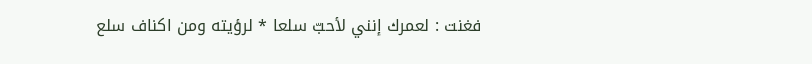فغنت : لعمرك إنني لأحبّ سلعا * لرؤيته ومن اكناف سلع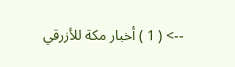--> ( 1 ) أخبار مكة للأزرقي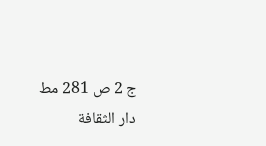ج 2 ص 281 مط دار الثقافة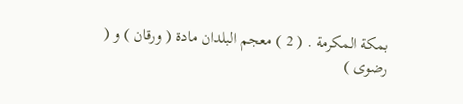بمكة المكرمة . ( 2 ) معجم البلدان مادة ( ورقان ) و ( رضوى )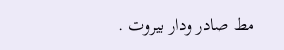مط صادر ودار بيروت .